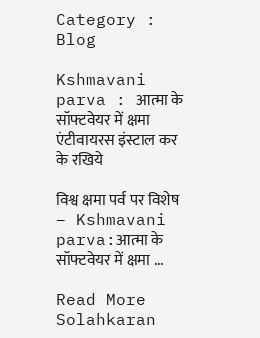Category : Blog

Kshmavani parva : आत्मा के सॉफ्टवेयर में क्षमा एंटीवायरस इंस्टाल कर के रखिये

विश्व क्षमा पर्व पर विशेष – Kshmavani parva:आत्मा के सॉफ्टवेयर में क्षमा ...

Read More
Solahkaran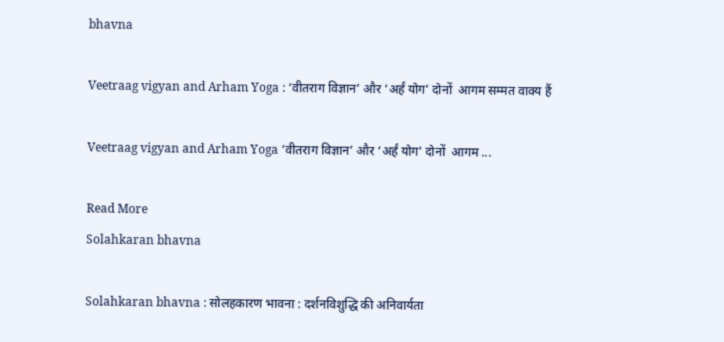bhavna

Veetraag vigyan and Arham Yoga : ‘वीतराग विज्ञान’ और ‘अर्हं योग’ दोनों  आगम सम्मत वाक्य हैं

Veetraag vigyan and Arham Yoga ‘वीतराग विज्ञान’ और ‘अर्हं योग’ दोनों  आगम ...

Read More
Solahkaran bhavna

Solahkaran bhavna : सोलहकारण भावना : दर्शनविशुद्धि की अनिवार्यता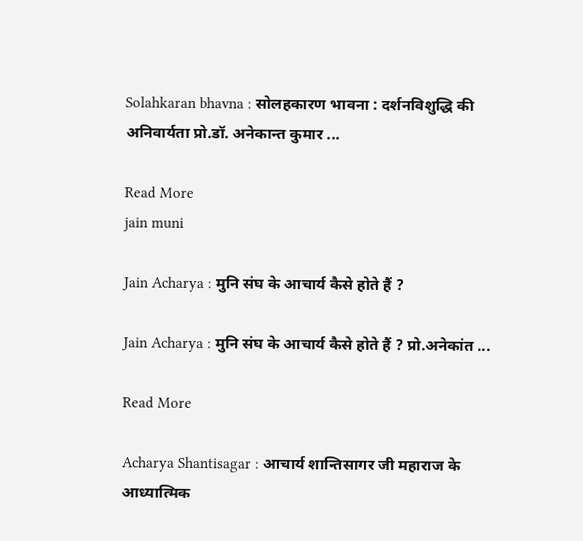Solahkaran bhavna : सोलहकारण भावना : दर्शनविशुद्धि की अनिवार्यता प्रो.डॉ. अनेकान्त कुमार ...

Read More
jain muni

Jain Acharya : मुनि संघ के आचार्य कैसे होते हैं ?

Jain Acharya : मुनि संघ के आचार्य कैसे होते हैं ? प्रो.अनेकांत ...

Read More

Acharya Shantisagar : आचार्य शान्तिसागर जी महाराज के आध्यात्मिक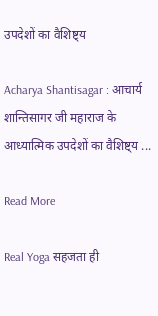उपदेशों का वैशिष्ट्य

Acharya Shantisagar : आचार्य शान्तिसागर जी महाराज के आध्यात्मिक उपदेशों का वैशिष्ट्य ...

Read More

Real Yoga सहजता ही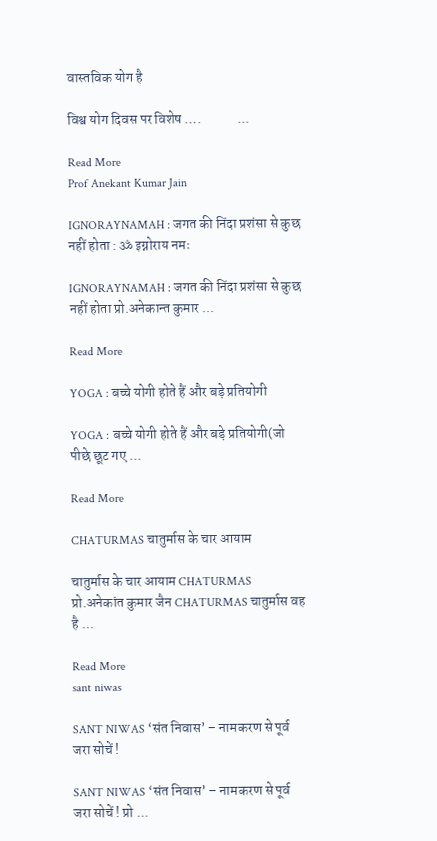वास्तविक योग है

विश्व योग दिवस पर विशेष ….             ...

Read More
Prof Anekant Kumar Jain

IGNORAYNAMAH : जगत की निंदा प्रशंसा से कुछ नहीं होता : ॐ इग्नोराय नमः

IGNORAYNAMAH : जगत की निंदा प्रशंसा से कुछ नहीं होता प्रो.अनेकान्त कुमार ...

Read More

YOGA : बच्चे योगी होते हैं और बड़े प्रतियोगी

YOGA : बच्चे योगी होते हैं और बड़े प्रतियोगी(जो पीछे छूट गए ...

Read More

CHATURMAS चातुर्मास के चार आयाम

चातुर्मास के चार आयाम CHATURMAS प्रो.अनेकांत कुमार जैन CHATURMAS चातुर्मास वह है ...

Read More
sant niwas

SANT NIWAS ‘संत निवास’ – नामकरण से पूर्व जरा सोचें !

SANT NIWAS ‘संत निवास’ – नामकरण से पूर्व जरा सोचें ! प्रो ...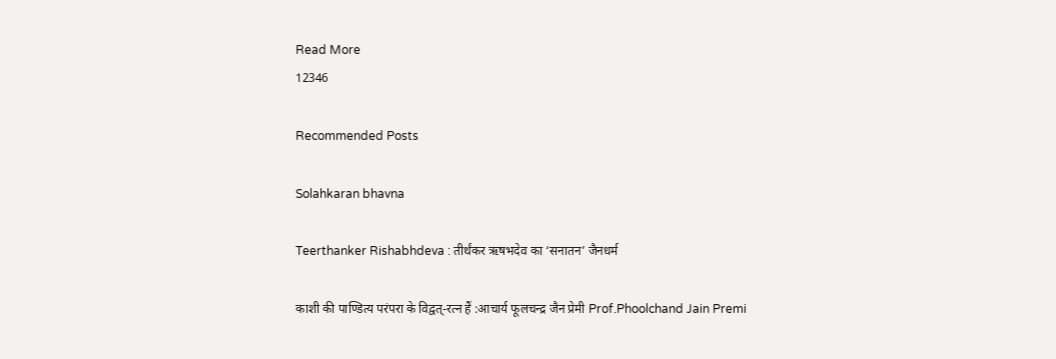Read More
12346

Recommended Posts

Solahkaran bhavna

Teerthanker Rishabhdeva : तीर्थंकर ऋषभदेव का ‘सनातन’ जैनधर्म

काशी की पाण्डित्य परंपरा के विद्वत्-रत्न हैं :आचार्य फूलचन्द्र जैन प्रेमी Prof.Phoolchand Jain Premi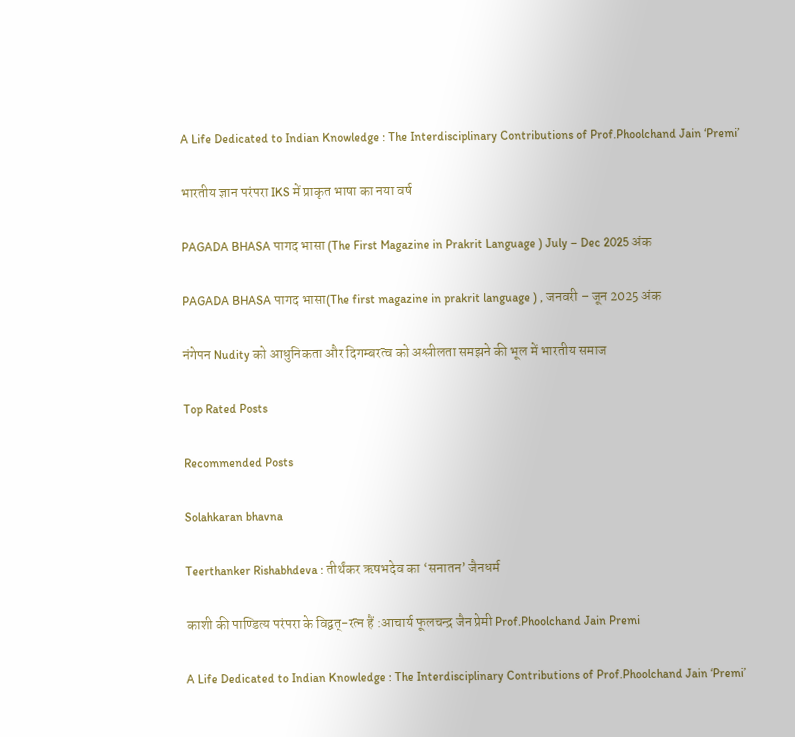A Life Dedicated to Indian Knowledge : The Interdisciplinary Contributions of Prof.Phoolchand Jain ‘Premi’

भारतीय ज्ञान परंपरा IKS में प्राकृत भाषा का नया वर्ष

PAGADA BHASA पागद भासा (The First Magazine in Prakrit Language ) July – Dec 2025 अंक

PAGADA BHASA पागद भासा(The first magazine in prakrit language ) , जनवरी – जून 2025 अंक

नंगेपन Nudity को आधुनिकता और दिगम्बरत्व को अश्लीलता समझने की भूल में भारतीय समाज

Top Rated Posts

Recommended Posts

Solahkaran bhavna

Teerthanker Rishabhdeva : तीर्थंकर ऋषभदेव का ‘सनातन’ जैनधर्म

काशी की पाण्डित्य परंपरा के विद्वत्-रत्न हैं :आचार्य फूलचन्द्र जैन प्रेमी Prof.Phoolchand Jain Premi

A Life Dedicated to Indian Knowledge : The Interdisciplinary Contributions of Prof.Phoolchand Jain ‘Premi’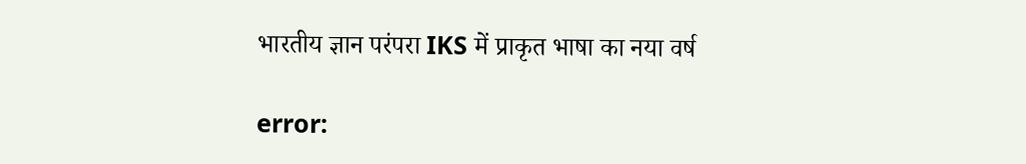भारतीय ज्ञान परंपरा IKS में प्राकृत भाषा का नया वर्ष

error: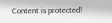Content is protected!